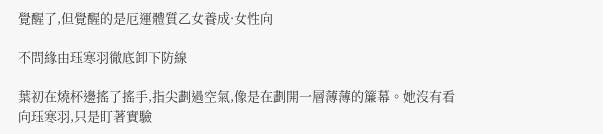覺醒了,但覺醒的是厄運體質乙女養成·女性向

不問緣由珏寒羽徹底卸下防線

葉初在燒杯邊搖了搖手,指尖劃過空氣,像是在劃開一層薄薄的簾幕。她沒有看向珏寒羽,只是盯著實驗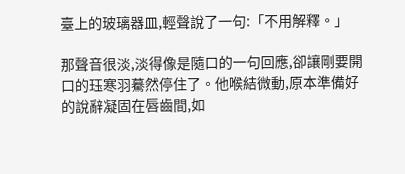臺上的玻璃器皿,輕聲說了一句:「不用解釋。」

那聲音很淡,淡得像是隨口的一句回應,卻讓剛要開口的珏寒羽驀然停住了。他喉結微動,原本準備好的說辭凝固在唇齒間,如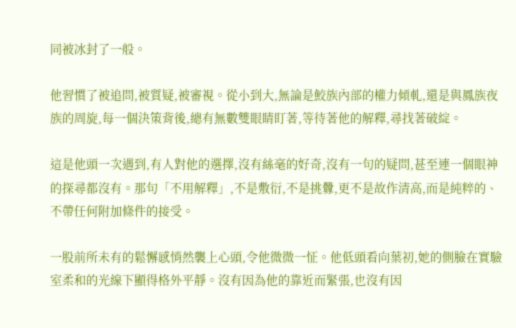同被冰封了一般。

他習慣了被追問,被質疑,被審視。從小到大,無論是鮫族內部的權力傾軋,還是與鳳族夜族的周旋,每一個決策背後,總有無數雙眼睛盯著,等待著他的解釋,尋找著破綻。

這是他頭一次遇到,有人對他的選擇,沒有絲毫的好奇,沒有一句的疑問,甚至連一個眼神的探尋都沒有。那句「不用解釋」,不是敷衍,不是挑釁,更不是故作清高,而是純粹的、不帶任何附加條件的接受。

一股前所未有的鬆懈感悄然襲上心頭,令他微微一怔。他低頭看向葉初,她的側臉在實驗室柔和的光線下顯得格外平靜。沒有因為他的靠近而緊張,也沒有因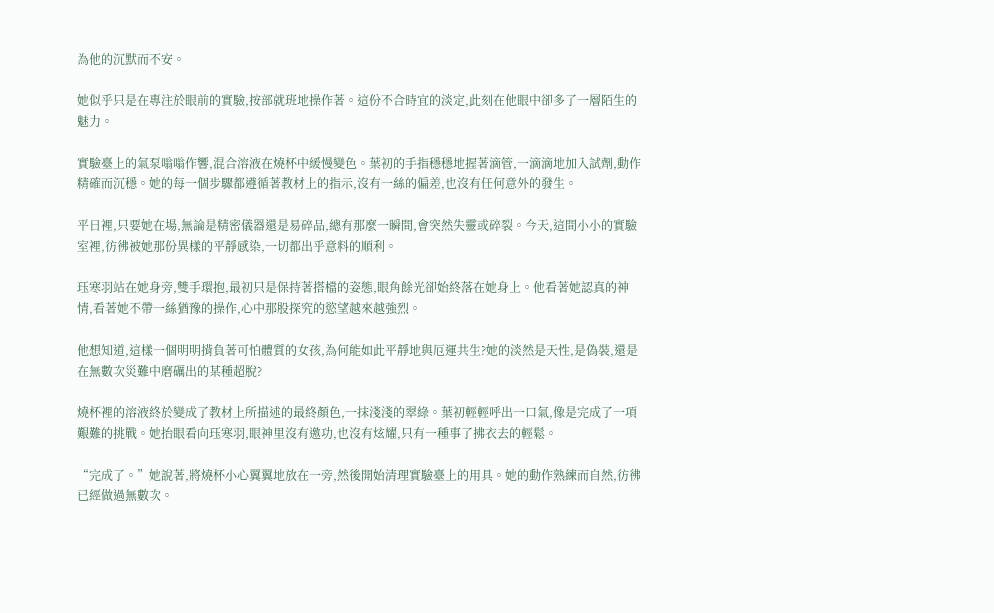為他的沉默而不安。

她似乎只是在專注於眼前的實驗,按部就班地操作著。這份不合時宜的淡定,此刻在他眼中卻多了一層陌生的魅力。

實驗臺上的氣泵嗡嗡作響,混合溶液在燒杯中緩慢變色。葉初的手指穩穩地握著滴管,一滴滴地加入試劑,動作精確而沉穩。她的每一個步驟都遵循著教材上的指示,沒有一絲的偏差,也沒有任何意外的發生。

平日裡,只要她在場,無論是精密儀器還是易碎品,總有那麼一瞬間,會突然失靈或碎裂。今天,這間小小的實驗室裡,彷彿被她那份異樣的平靜感染,一切都出乎意料的順利。

珏寒羽站在她身旁,雙手環抱,最初只是保持著搭檔的姿態,眼角餘光卻始終落在她身上。他看著她認真的神情,看著她不帶一絲猶豫的操作,心中那股探究的慾望越來越強烈。

他想知道,這樣一個明明揹負著可怕體質的女孩,為何能如此平靜地與厄運共生?她的淡然是天性,是偽裝,還是在無數次災難中磨礪出的某種超脫?

燒杯裡的溶液終於變成了教材上所描述的最終顏色,一抹淺淺的翠綠。葉初輕輕呼出一口氣,像是完成了一項艱難的挑戰。她抬眼看向珏寒羽,眼神里沒有邀功,也沒有炫耀,只有一種事了拂衣去的輕鬆。

“完成了。”她說著,將燒杯小心翼翼地放在一旁,然後開始清理實驗臺上的用具。她的動作熟練而自然,彷彿已經做過無數次。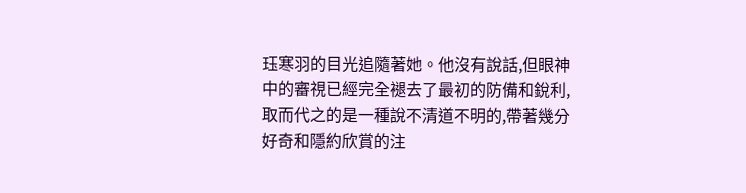珏寒羽的目光追隨著她。他沒有說話,但眼神中的審視已經完全褪去了最初的防備和銳利,取而代之的是一種說不清道不明的,帶著幾分好奇和隱約欣賞的注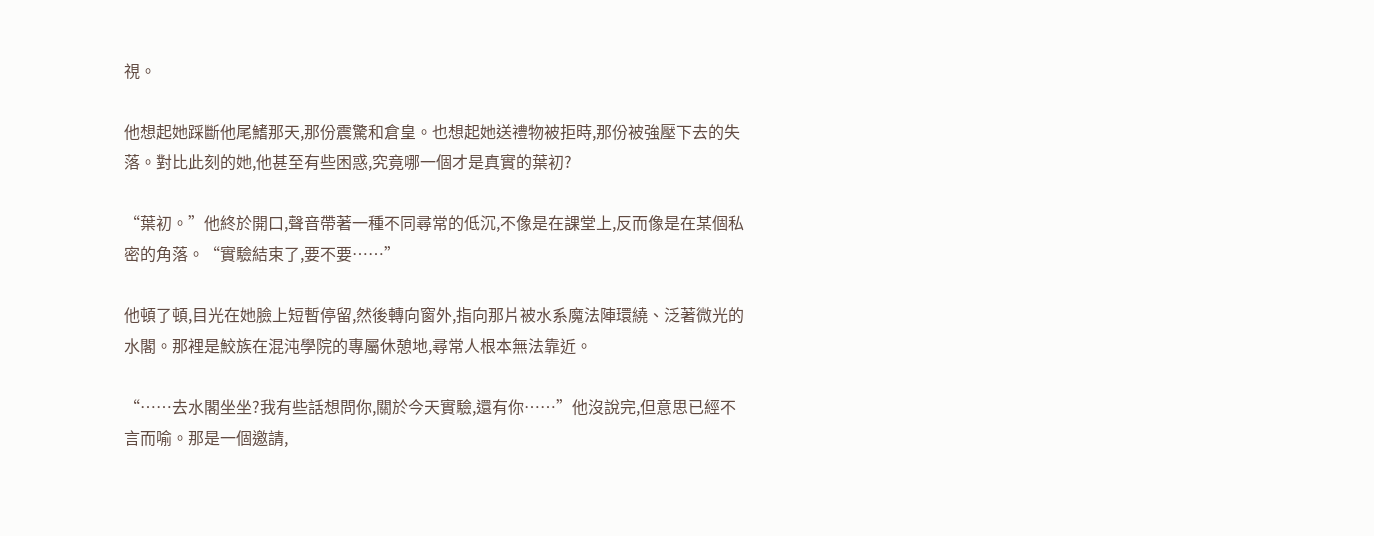視。

他想起她踩斷他尾鰭那天,那份震驚和倉皇。也想起她送禮物被拒時,那份被強壓下去的失落。對比此刻的她,他甚至有些困惑,究竟哪一個才是真實的葉初?

“葉初。”他終於開口,聲音帶著一種不同尋常的低沉,不像是在課堂上,反而像是在某個私密的角落。“實驗結束了,要不要……”

他頓了頓,目光在她臉上短暫停留,然後轉向窗外,指向那片被水系魔法陣環繞、泛著微光的水閣。那裡是鮫族在混沌學院的專屬休憩地,尋常人根本無法靠近。

“……去水閣坐坐?我有些話想問你,關於今天實驗,還有你……”他沒說完,但意思已經不言而喻。那是一個邀請,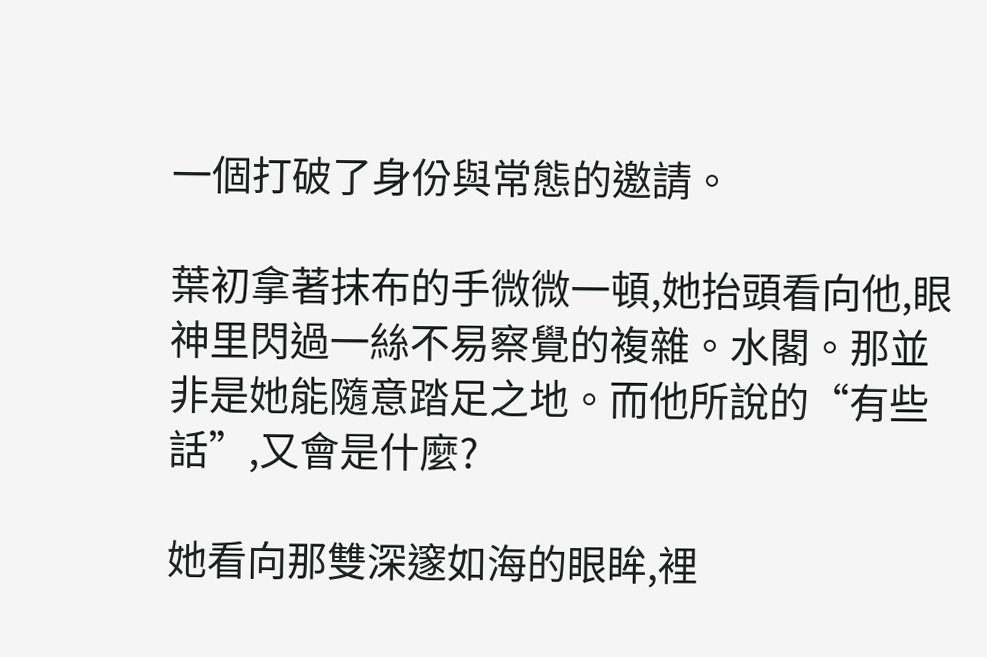一個打破了身份與常態的邀請。

葉初拿著抹布的手微微一頓,她抬頭看向他,眼神里閃過一絲不易察覺的複雜。水閣。那並非是她能隨意踏足之地。而他所說的“有些話”,又會是什麼?

她看向那雙深邃如海的眼眸,裡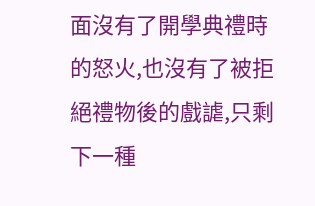面沒有了開學典禮時的怒火,也沒有了被拒絕禮物後的戲謔,只剩下一種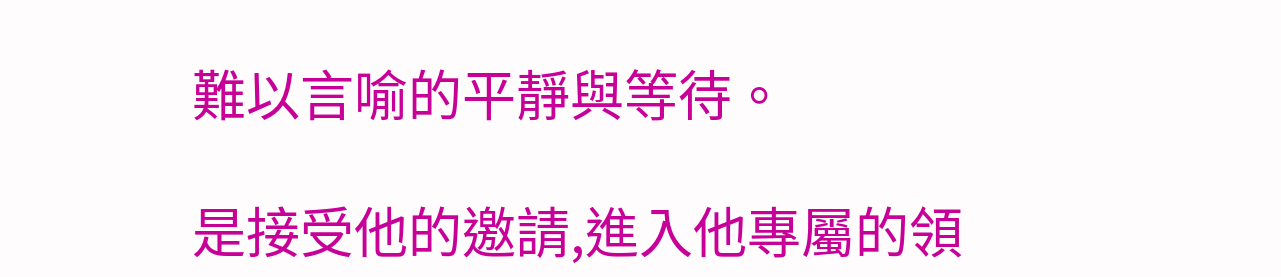難以言喻的平靜與等待。

是接受他的邀請,進入他專屬的領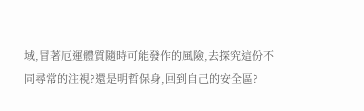域,冒著厄運體質隨時可能發作的風險,去探究這份不同尋常的注視?還是明哲保身,回到自己的安全區?